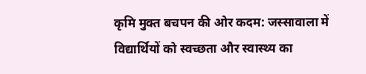कृमि मुक्त बचपन की ओर कदम: जस्सावाला में विद्यार्थियों को स्वच्छता और स्वास्थ्य का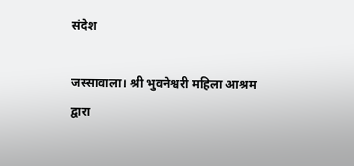संदेश

जस्सावाला। श्री भुवनेश्वरी महिला आश्रम द्वारा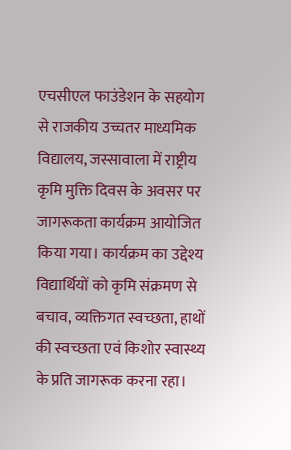एचसीएल फाउंडेशन के सहयोग से राजकीय उच्चतर माध्यमिक विद्यालय, जस्सावाला में राष्ट्रीय कृमि मुक्ति दिवस के अवसर पर जागरूकता कार्यक्रम आयोजित किया गया। कार्यक्रम का उद्देश्य विद्यार्थियों को कृमि संक्रमण से बचाव, व्यक्तिगत स्वच्छता, हाथों की स्वच्छता एवं किशोर स्वास्थ्य के प्रति जागरूक करना रहा।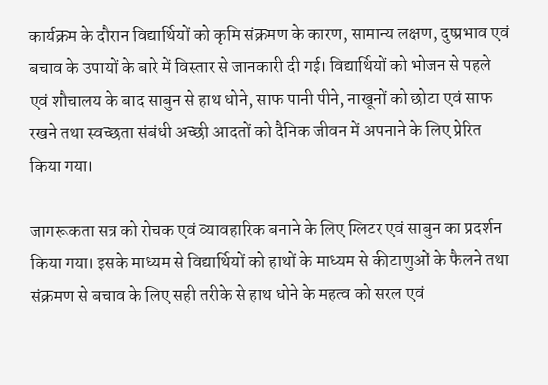कार्यक्रम के दौरान विद्यार्थियों को कृमि संक्रमण के कारण, सामान्य लक्षण, दुष्प्रभाव एवं बचाव के उपायों के बारे में विस्तार से जानकारी दी गई। विद्यार्थियों को भोजन से पहले एवं शौचालय के बाद साबुन से हाथ धोने, साफ पानी पीने, नाखूनों को छोटा एवं साफ रखने तथा स्वच्छता संबंधी अच्छी आदतों को दैनिक जीवन में अपनाने के लिए प्रेरित किया गया।

जागरूकता सत्र को रोचक एवं व्यावहारिक बनाने के लिए ग्लिटर एवं साबुन का प्रदर्शन किया गया। इसके माध्यम से विद्यार्थियों को हाथों के माध्यम से कीटाणुओं के फैलने तथा संक्रमण से बचाव के लिए सही तरीके से हाथ धोने के महत्व को सरल एवं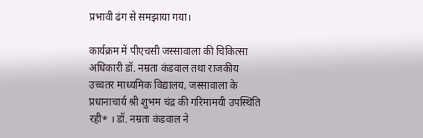प्रभावी ढंग से समझाया गया।

कार्यक्रम में पीएचसी जस्सावाला की चिकित्सा अधिकारी डॉ. नम्रता कंडवाल तथा राजकीय उच्चतर माध्यमिक विद्यालय, जस्सावाला के प्रधानाचार्य श्री शुभम चंद्र की गरिमामयी उपस्थिति रही* । डॉ. नम्रता कंडवाल ने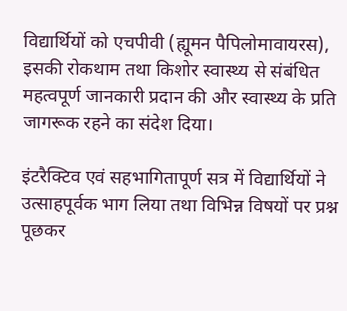विद्यार्थियों को एचपीवी (ह्यूमन पैपिलोमावायरस), इसकी रोकथाम तथा किशोर स्वास्थ्य से संबंधित महत्वपूर्ण जानकारी प्रदान की और स्वास्थ्य के प्रति जागरूक रहने का संदेश दिया।

इंटरैक्टिव एवं सहभागितापूर्ण सत्र में विद्यार्थियों ने उत्साहपूर्वक भाग लिया तथा विभिन्न विषयों पर प्रश्न पूछकर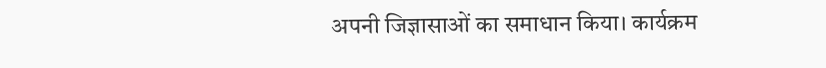अपनी जिज्ञासाओं का समाधान किया। कार्यक्रम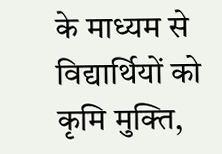के माध्यम से विद्यार्थियों को कृमि मुक्ति,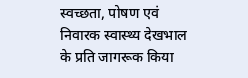स्वच्छता, पोषण एवं निवारक स्वास्थ्य देखभाल के प्रति जागरूक किया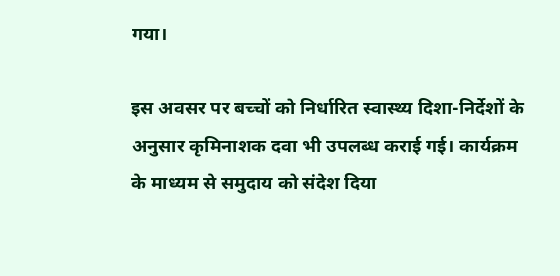गया।

इस अवसर पर बच्चों को निर्धारित स्वास्थ्य दिशा-निर्देशों के अनुसार कृमिनाशक दवा भी उपलब्ध कराई गई। कार्यक्रम के माध्यम से समुदाय को संदेश दिया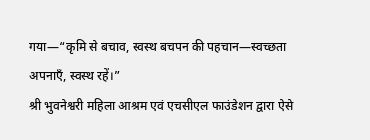गया—“कृमि से बचाव, स्वस्थ बचपन की पहचान—स्वच्छता अपनाएँ, स्वस्थ रहें।”
श्री भुवनेश्वरी महिला आश्रम एवं एचसीएल फाउंडेशन द्वारा ऐसे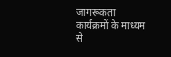जागरूकता कार्यक्रमों के माध्यम से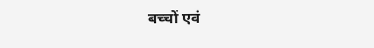बच्चों एवं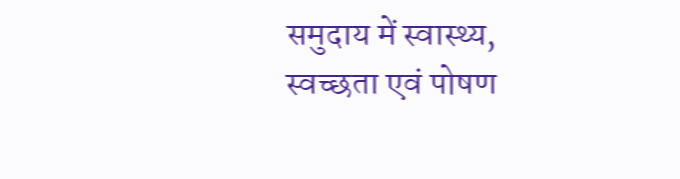समुदाय में स्वास्थ्य, स्वच्छता एवं पोषण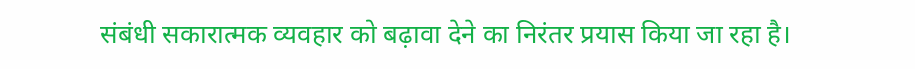संबंधी सकारात्मक व्यवहार को बढ़ावा देने का निरंतर प्रयास किया जा रहा है।